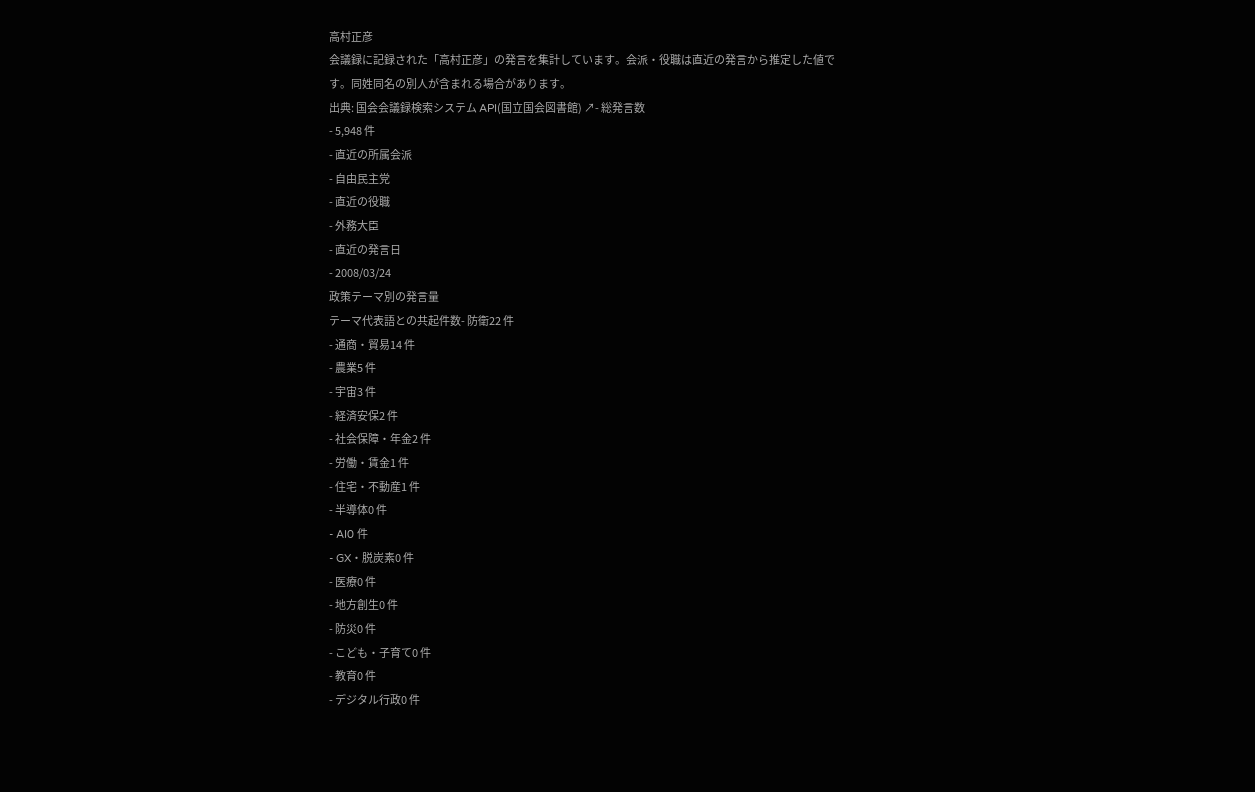高村正彦
会議録に記録された「高村正彦」の発言を集計しています。会派・役職は直近の発言から推定した値です。同姓同名の別人が含まれる場合があります。
出典: 国会会議録検索システム API(国立国会図書館) ↗- 総発言数
- 5,948 件
- 直近の所属会派
- 自由民主党
- 直近の役職
- 外務大臣
- 直近の発言日
- 2008/03/24
政策テーマ別の発言量
テーマ代表語との共起件数- 防衛22 件
- 通商・貿易14 件
- 農業5 件
- 宇宙3 件
- 経済安保2 件
- 社会保障・年金2 件
- 労働・賃金1 件
- 住宅・不動産1 件
- 半導体0 件
- AI0 件
- GX・脱炭素0 件
- 医療0 件
- 地方創生0 件
- 防災0 件
- こども・子育て0 件
- 教育0 件
- デジタル行政0 件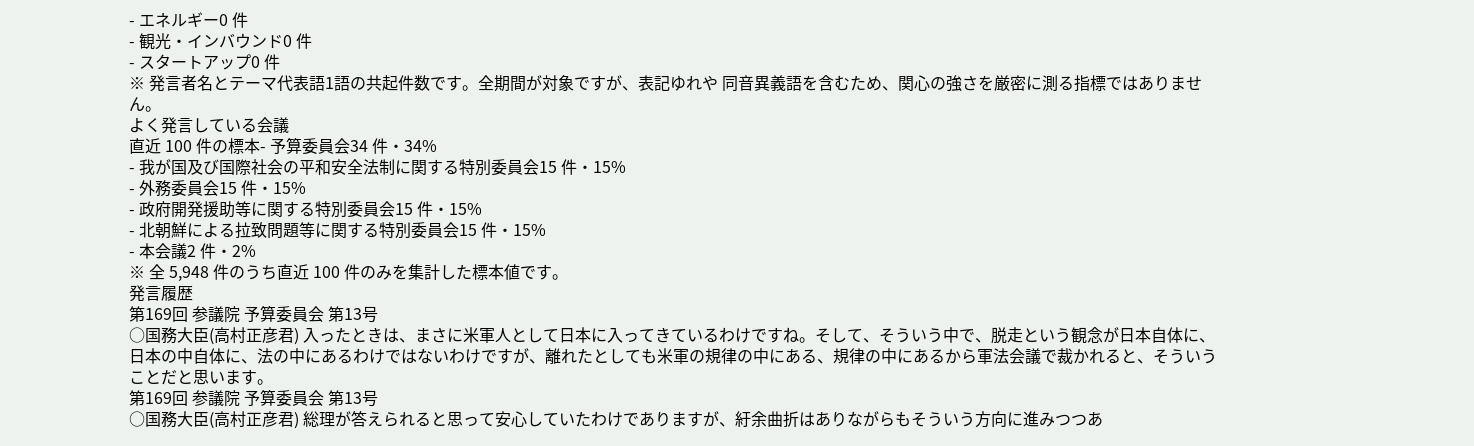- エネルギー0 件
- 観光・インバウンド0 件
- スタートアップ0 件
※ 発言者名とテーマ代表語1語の共起件数です。全期間が対象ですが、表記ゆれや 同音異義語を含むため、関心の強さを厳密に測る指標ではありません。
よく発言している会議
直近 100 件の標本- 予算委員会34 件・34%
- 我が国及び国際社会の平和安全法制に関する特別委員会15 件・15%
- 外務委員会15 件・15%
- 政府開発援助等に関する特別委員会15 件・15%
- 北朝鮮による拉致問題等に関する特別委員会15 件・15%
- 本会議2 件・2%
※ 全 5,948 件のうち直近 100 件のみを集計した標本値です。
発言履歴
第169回 参議院 予算委員会 第13号
○国務大臣(高村正彦君) 入ったときは、まさに米軍人として日本に入ってきているわけですね。そして、そういう中で、脱走という観念が日本自体に、日本の中自体に、法の中にあるわけではないわけですが、離れたとしても米軍の規律の中にある、規律の中にあるから軍法会議で裁かれると、そういうことだと思います。
第169回 参議院 予算委員会 第13号
○国務大臣(高村正彦君) 総理が答えられると思って安心していたわけでありますが、紆余曲折はありながらもそういう方向に進みつつあ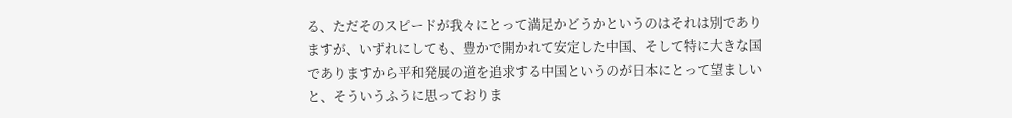る、ただそのスピードが我々にとって満足かどうかというのはそれは別でありますが、いずれにしても、豊かで開かれて安定した中国、そして特に大きな国でありますから平和発展の道を追求する中国というのが日本にとって望ましいと、そういうふうに思っておりま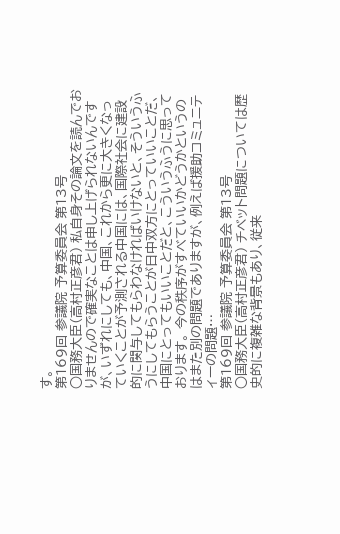す。
第169回 参議院 予算委員会 第13号
○国務大臣(高村正彦君) 私自身その論文を読んでおりませんので確実なことは申し上げられないんですが、いずれにしても、中国、これから更に大きくなっていくことが予測される中国には、国際社会に建設的に関与してもらわなければいけないと、そういうふうにしてもらうことが日中双方にとっていいことだ、中国にとってもいいことだと、こういうふうに思っております。 今の秩序がすべていいかどうかというのはまた別の問題でありますが、例えば援助コミュニティーの問題…
第169回 参議院 予算委員会 第13号
○国務大臣(高村正彦君) チベット問題については歴史的に複雑な背景もあり、従来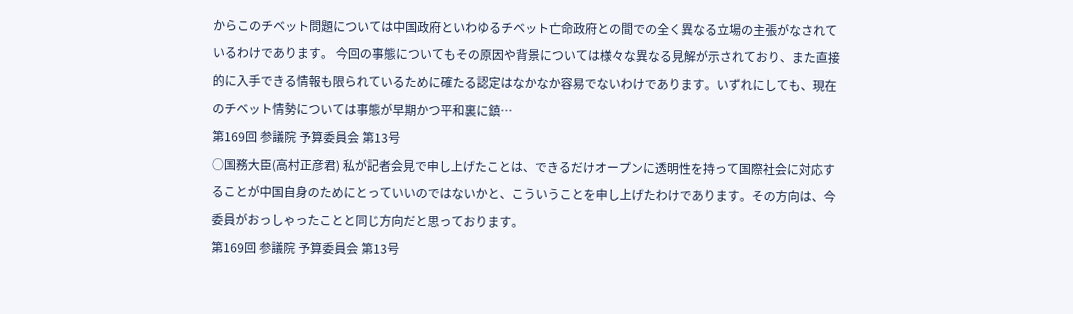からこのチベット問題については中国政府といわゆるチベット亡命政府との間での全く異なる立場の主張がなされているわけであります。 今回の事態についてもその原因や背景については様々な異なる見解が示されており、また直接的に入手できる情報も限られているために確たる認定はなかなか容易でないわけであります。いずれにしても、現在のチベット情勢については事態が早期かつ平和裏に鎮…
第169回 参議院 予算委員会 第13号
○国務大臣(高村正彦君) 私が記者会見で申し上げたことは、できるだけオープンに透明性を持って国際社会に対応することが中国自身のためにとっていいのではないかと、こういうことを申し上げたわけであります。その方向は、今委員がおっしゃったことと同じ方向だと思っております。
第169回 参議院 予算委員会 第13号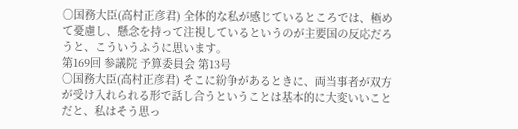○国務大臣(高村正彦君) 全体的な私が感じているところでは、極めて憂慮し、懸念を持って注視しているというのが主要国の反応だろうと、こういうふうに思います。
第169回 参議院 予算委員会 第13号
○国務大臣(高村正彦君) そこに紛争があるときに、両当事者が双方が受け入れられる形で話し合うということは基本的に大変いいことだと、私はそう思っ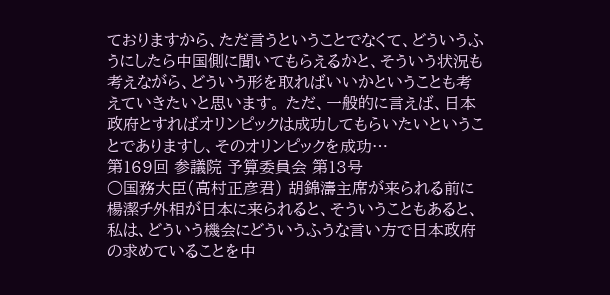ておりますから、ただ言うということでなくて、どういうふうにしたら中国側に聞いてもらえるかと、そういう状況も考えながら、どういう形を取ればいいかということも考えていきたいと思います。 ただ、一般的に言えば、日本政府とすればオリンピックは成功してもらいたいということでありますし、そのオリンピックを成功…
第169回 参議院 予算委員会 第13号
○国務大臣(高村正彦君) 胡錦濤主席が来られる前に楊潔チ外相が日本に来られると、そういうこともあると、私は、どういう機会にどういうふうな言い方で日本政府の求めていることを中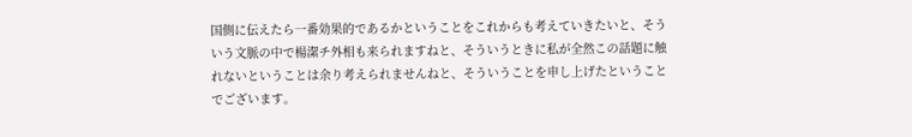国側に伝えたら一番効果的であるかということをこれからも考えていきたいと、そういう文脈の中で楊潔チ外相も来られますねと、そういうときに私が全然この話題に触れないということは余り考えられませんねと、そういうことを申し上げたということでございます。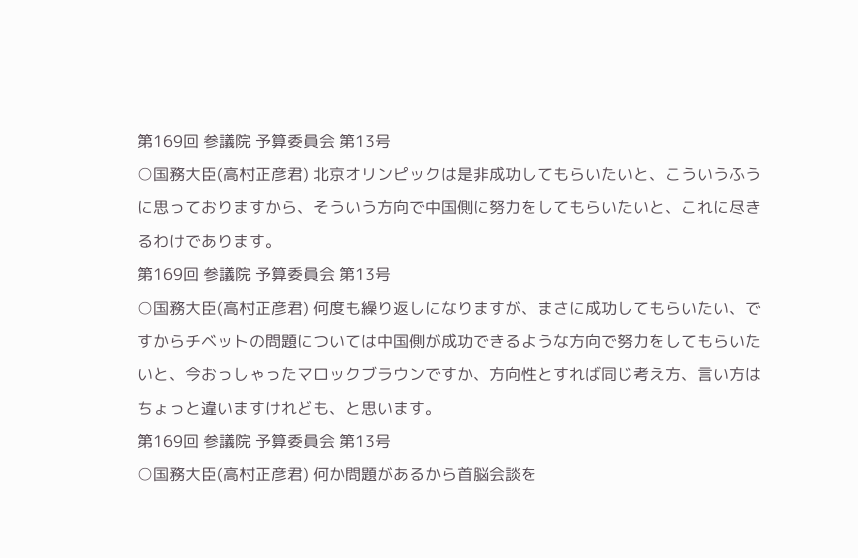第169回 参議院 予算委員会 第13号
○国務大臣(高村正彦君) 北京オリンピックは是非成功してもらいたいと、こういうふうに思っておりますから、そういう方向で中国側に努力をしてもらいたいと、これに尽きるわけであります。
第169回 参議院 予算委員会 第13号
○国務大臣(高村正彦君) 何度も繰り返しになりますが、まさに成功してもらいたい、ですからチベットの問題については中国側が成功できるような方向で努力をしてもらいたいと、今おっしゃったマロックブラウンですか、方向性とすれば同じ考え方、言い方はちょっと違いますけれども、と思います。
第169回 参議院 予算委員会 第13号
○国務大臣(高村正彦君) 何か問題があるから首脳会談を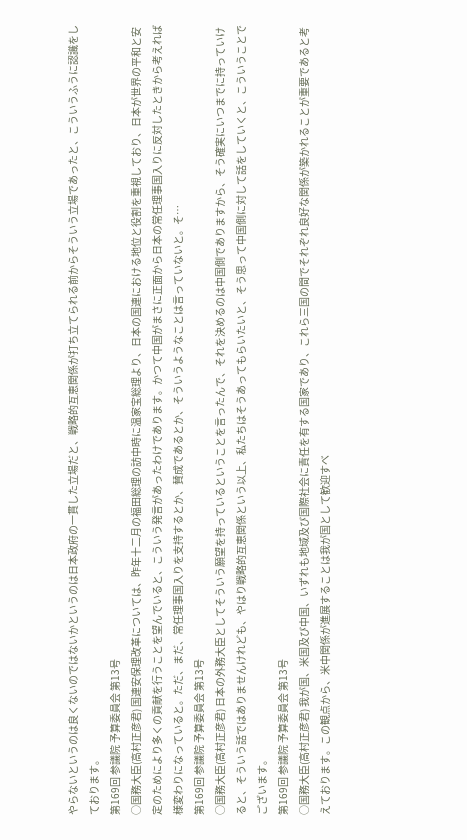やらないというのは良くないのではないかというのは日本政府の一貫した立場だと、戦略的互恵関係が打ち立てられる前からそういう立場であったと、こういうふうに認識をしております。
第169回 参議院 予算委員会 第13号
○国務大臣(高村正彦君) 国連安保理改革については、昨年十二月の福田総理の訪中時に温家宝総理より、日本の国連における地位と役割を重視しており、日本が世界の平和と安定のためにより多くの貢献を行うことを望んでいると、こういう発言があったわけであります。かつて中国がまさに正面から日本の常任理事国入りに反対したときから考えれば様変わりになっていると。ただ、まだ、常任理事国入りを支持するとか、賛成であるとか、そういうようなことは言っていないと。そ…
第169回 参議院 予算委員会 第13号
○国務大臣(高村正彦君) 日本の外務大臣としてそういう願望を持っているということを言ったんで、それを決めるのは中国側でありますから、そう確実にいつまでに持っていけると、そういう話ではありませんけれども、やはり戦略的互恵関係という以上、私たちはそうあってもらいたいと、そう思って中国側に対して話をしていくと、こういうことでございます。
第169回 参議院 予算委員会 第13号
○国務大臣(高村正彦君) 我が国、米国及び中国、いずれも地域及び国際社会に責任を有する国家であり、これら三国の間でそれぞれ良好な関係が築かれることが重要であると考えております。この観点から、米中関係が進展することは我が国として歓迎すべ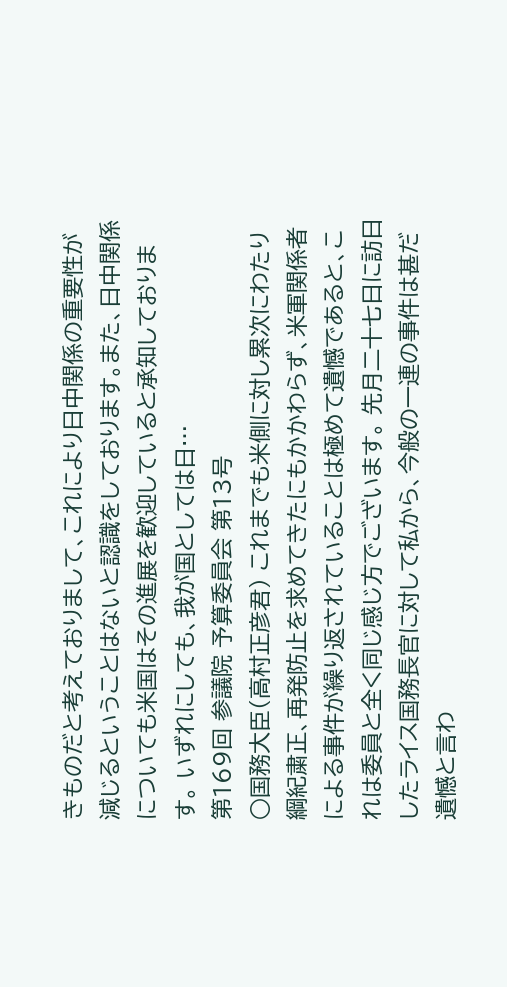きものだと考えておりまして、これにより日中関係の重要性が減じるということはないと認識をしております。また、日中関係についても米国はその進展を歓迎していると承知しております。 いずれにしても、我が国としては日…
第169回 参議院 予算委員会 第13号
○国務大臣(高村正彦君) これまでも米側に対し累次にわたり綱紀粛正、再発防止を求めてきたにもかかわらず、米軍関係者による事件が繰り返されていることは極めて遺憾であると、これは委員と全く同じ感じ方でございます。 先月二十七日に訪日したライス国務長官に対して私から、今般の一連の事件は甚だ遺憾と言わ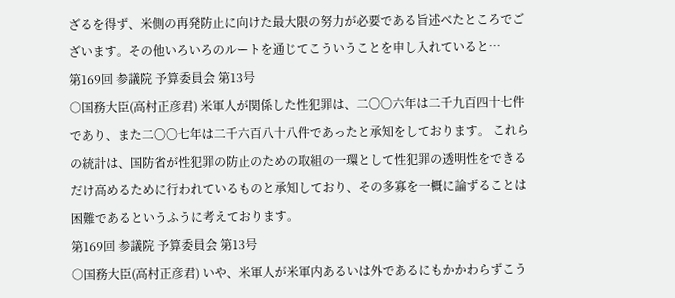ざるを得ず、米側の再発防止に向けた最大限の努力が必要である旨述べたところでございます。その他いろいろのルートを通じてこういうことを申し入れていると…
第169回 参議院 予算委員会 第13号
○国務大臣(高村正彦君) 米軍人が関係した性犯罪は、二〇〇六年は二千九百四十七件であり、また二〇〇七年は二千六百八十八件であったと承知をしております。 これらの統計は、国防省が性犯罪の防止のための取組の一環として性犯罪の透明性をできるだけ高めるために行われているものと承知しており、その多寡を一概に論ずることは困難であるというふうに考えております。
第169回 参議院 予算委員会 第13号
○国務大臣(高村正彦君) いや、米軍人が米軍内あるいは外であるにもかかわらずこう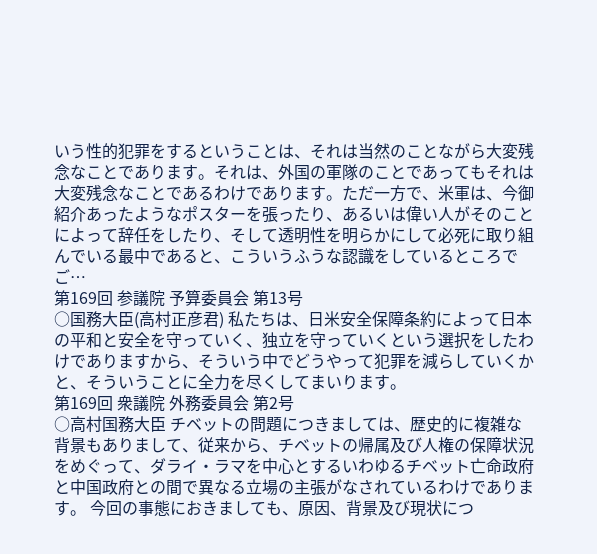いう性的犯罪をするということは、それは当然のことながら大変残念なことであります。それは、外国の軍隊のことであってもそれは大変残念なことであるわけであります。ただ一方で、米軍は、今御紹介あったようなポスターを張ったり、あるいは偉い人がそのことによって辞任をしたり、そして透明性を明らかにして必死に取り組んでいる最中であると、こういうふうな認識をしているところでご…
第169回 参議院 予算委員会 第13号
○国務大臣(高村正彦君) 私たちは、日米安全保障条約によって日本の平和と安全を守っていく、独立を守っていくという選択をしたわけでありますから、そういう中でどうやって犯罪を減らしていくかと、そういうことに全力を尽くしてまいります。
第169回 衆議院 外務委員会 第2号
○高村国務大臣 チベットの問題につきましては、歴史的に複雑な背景もありまして、従来から、チベットの帰属及び人権の保障状況をめぐって、ダライ・ラマを中心とするいわゆるチベット亡命政府と中国政府との間で異なる立場の主張がなされているわけであります。 今回の事態におきましても、原因、背景及び現状につ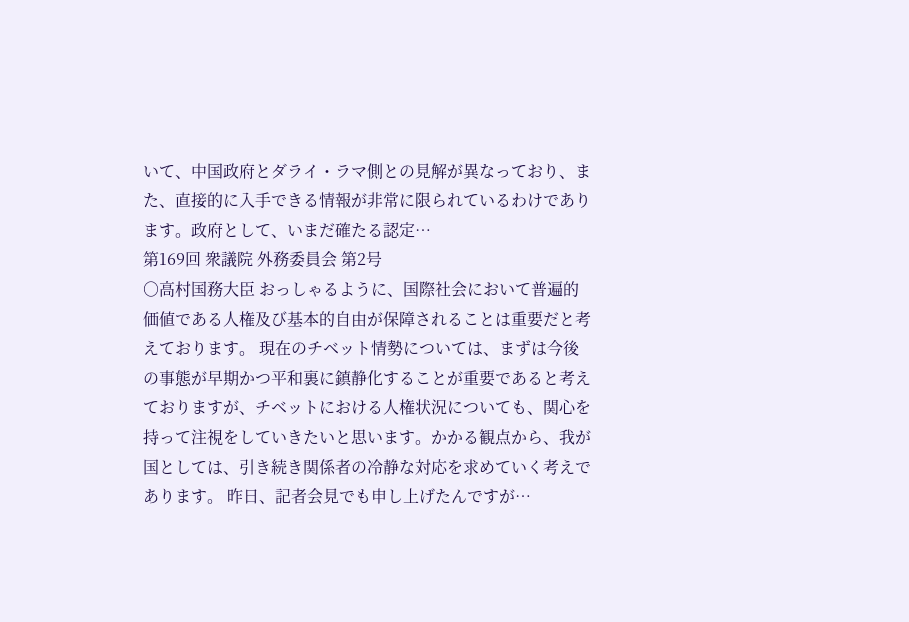いて、中国政府とダライ・ラマ側との見解が異なっており、また、直接的に入手できる情報が非常に限られているわけであります。政府として、いまだ確たる認定…
第169回 衆議院 外務委員会 第2号
○高村国務大臣 おっしゃるように、国際社会において普遍的価値である人権及び基本的自由が保障されることは重要だと考えております。 現在のチベット情勢については、まずは今後の事態が早期かつ平和裏に鎮静化することが重要であると考えておりますが、チベットにおける人権状況についても、関心を持って注視をしていきたいと思います。かかる観点から、我が国としては、引き続き関係者の冷静な対応を求めていく考えであります。 昨日、記者会見でも申し上げたんですが…